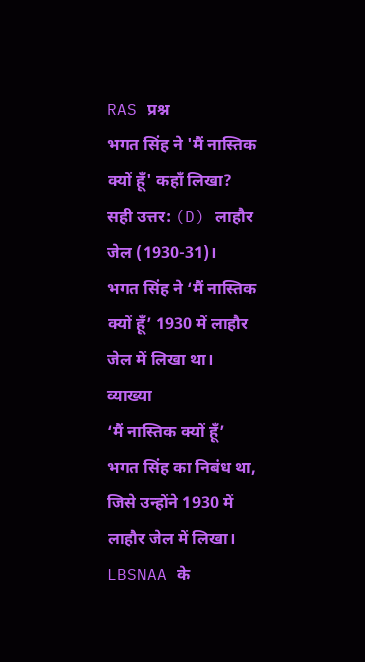RAS प्रश्न
भगत सिंह ने 'मैं नास्तिक क्यों हूँ' कहाँ लिखा?
सही उत्तर: (D) लाहौर जेल (1930-31)।
भगत सिंह ने ‘मैं नास्तिक क्यों हूँ’ 1930 में लाहौर जेल में लिखा था।
व्याख्या
‘मैं नास्तिक क्यों हूँ’ भगत सिंह का निबंध था, जिसे उन्होंने 1930 में लाहौर जेल में लिखा। LBSNAA के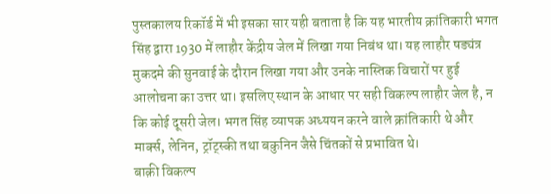पुस्तकालय रिकॉर्ड में भी इसका सार यही बताता है कि यह भारतीय क्रांतिकारी भगत सिंह द्वारा 1930 में लाहौर केंद्रीय जेल में लिखा गया निबंध था। यह लाहौर षड्यंत्र मुकदमे की सुनवाई के दौरान लिखा गया और उनके नास्तिक विचारों पर हुई आलोचना का उत्तर था। इसलिए स्थान के आधार पर सही विकल्प लाहौर जेल है, न कि कोई दूसरी जेल। भगत सिंह व्यापक अध्ययन करने वाले क्रांतिकारी थे और मार्क्स, लेनिन, ट्रॉट्स्की तथा बकुनिन जैसे चिंतकों से प्रभावित थे।
बाक़ी विकल्प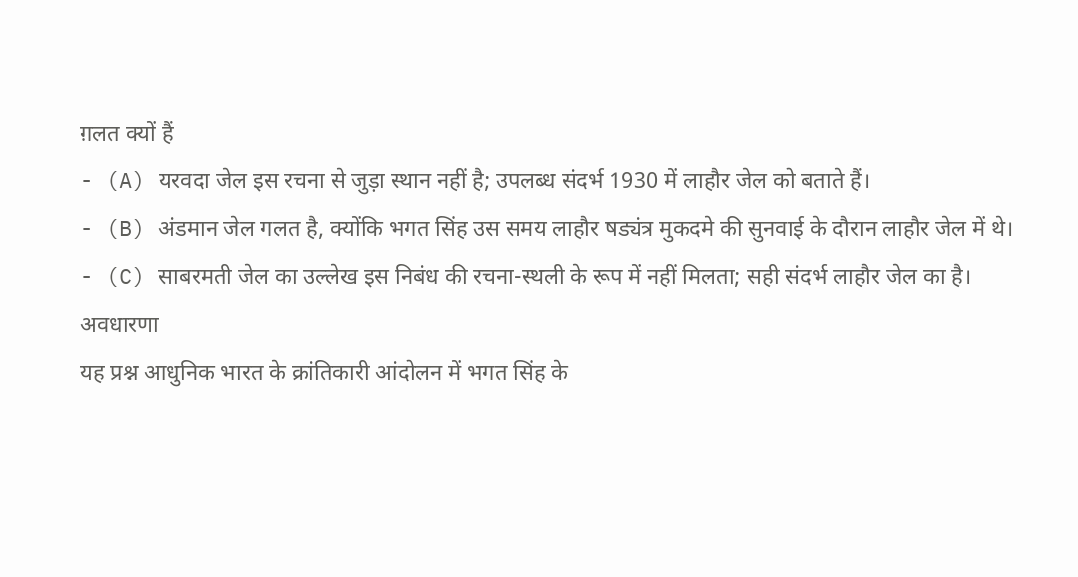ग़लत क्यों हैं
- (A) यरवदा जेल इस रचना से जुड़ा स्थान नहीं है; उपलब्ध संदर्भ 1930 में लाहौर जेल को बताते हैं।
- (B) अंडमान जेल गलत है, क्योंकि भगत सिंह उस समय लाहौर षड्यंत्र मुकदमे की सुनवाई के दौरान लाहौर जेल में थे।
- (C) साबरमती जेल का उल्लेख इस निबंध की रचना-स्थली के रूप में नहीं मिलता; सही संदर्भ लाहौर जेल का है।
अवधारणा
यह प्रश्न आधुनिक भारत के क्रांतिकारी आंदोलन में भगत सिंह के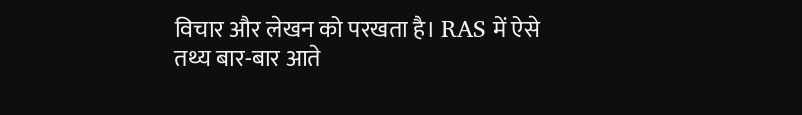विचार और लेखन को परखता है। RAS में ऐसे तथ्य बार-बार आते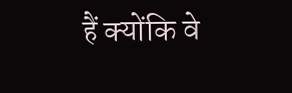हैं क्योंकि वे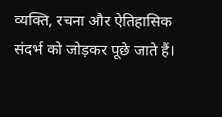व्यक्ति, रचना और ऐतिहासिक संदर्भ को जोड़कर पूछे जाते हैं।